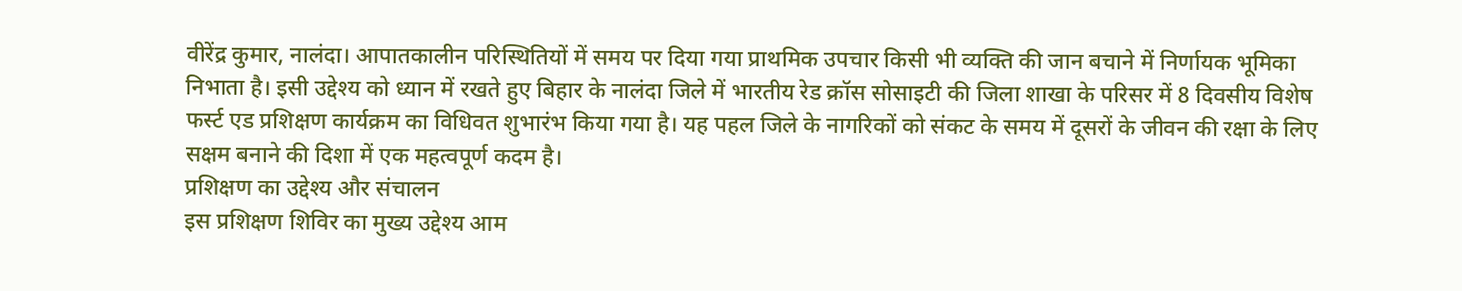वीरेंद्र कुमार, नालंदा। आपातकालीन परिस्थितियों में समय पर दिया गया प्राथमिक उपचार किसी भी व्यक्ति की जान बचाने में निर्णायक भूमिका निभाता है। इसी उद्देश्य को ध्यान में रखते हुए बिहार के नालंदा जिले में भारतीय रेड क्रॉस सोसाइटी की जिला शाखा के परिसर में 8 दिवसीय विशेष फर्स्ट एड प्रशिक्षण कार्यक्रम का विधिवत शुभारंभ किया गया है। यह पहल जिले के नागरिकों को संकट के समय में दूसरों के जीवन की रक्षा के लिए सक्षम बनाने की दिशा में एक महत्वपूर्ण कदम है।
प्रशिक्षण का उद्देश्य और संचालन
इस प्रशिक्षण शिविर का मुख्य उद्देश्य आम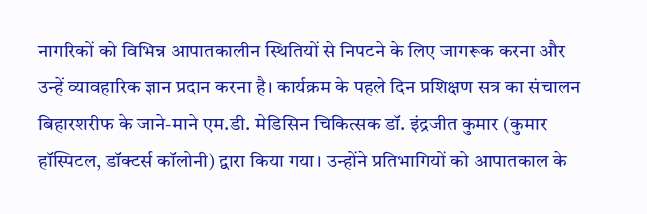नागरिकों को विभिन्न आपातकालीन स्थितियों से निपटने के लिए जागरूक करना और उन्हें व्यावहारिक ज्ञान प्रदान करना है। कार्यक्रम के पहले दिन प्रशिक्षण सत्र का संचालन बिहारशरीफ के जाने-माने एम.डी. मेडिसिन चिकित्सक डॉ. इंद्रजीत कुमार (कुमार हॉस्पिटल, डॉक्टर्स कॉलोनी) द्वारा किया गया। उन्होंने प्रतिभागियों को आपातकाल के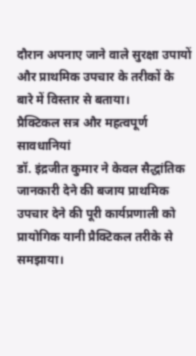दौरान अपनाए जाने वाले सुरक्षा उपायों और प्राथमिक उपचार के तरीकों के बारे में विस्तार से बताया।
प्रैक्टिकल सत्र और महत्वपूर्ण सावधानियां
डॉ. इंद्रजीत कुमार ने केवल सैद्धांतिक जानकारी देने की बजाय प्राथमिक उपचार देने की पूरी कार्यप्रणाली को प्रायोगिक यानी प्रैक्टिकल तरीके से समझाया।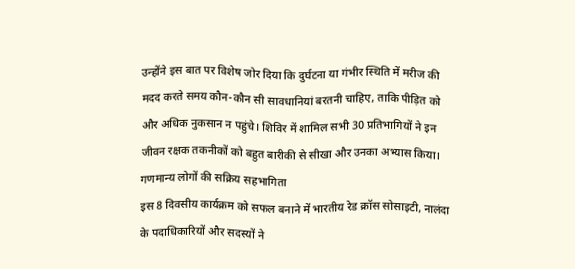उन्होंने इस बात पर विशेष जोर दिया कि दुर्घटना या गंभीर स्थिति में मरीज की मदद करते समय कौन-कौन सी सावधानियां बरतनी चाहिए, ताकि पीड़ित को और अधिक नुकसान न पहुंचे। शिविर में शामिल सभी 30 प्रतिभागियों ने इन जीवन रक्षक तकनीकों को बहुत बारीकी से सीखा और उनका अभ्यास किया।
गणमान्य लोगों की सक्रिय सहभागिता
इस 8 दिवसीय कार्यक्रम को सफल बनाने में भारतीय रेड क्रॉस सोसाइटी, नालंदा के पदाधिकारियों और सदस्यों ने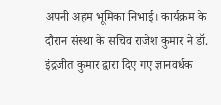अपनी अहम भूमिका निभाई। कार्यक्रम के दौरान संस्था के सचिव राजेश कुमार ने डॉ. इंद्रजीत कुमार द्वारा दिए गए ज्ञानवर्धक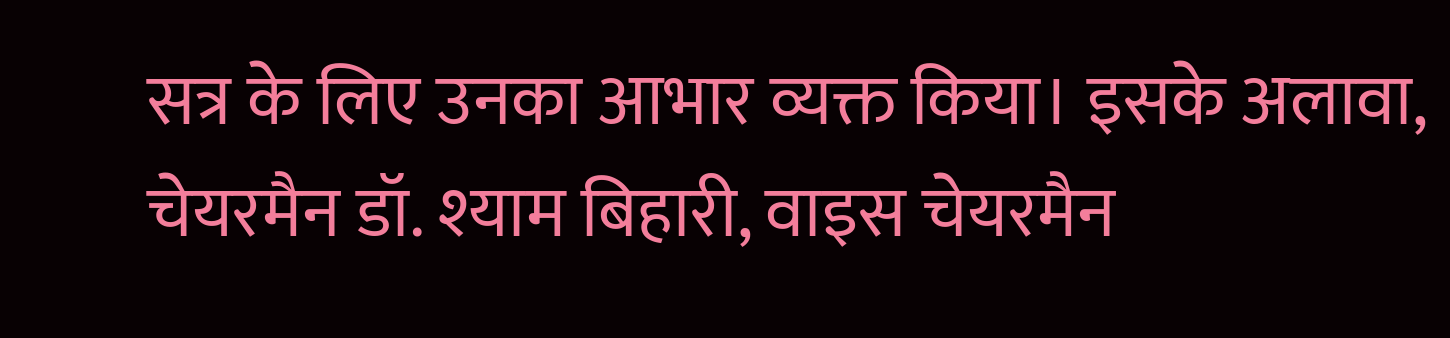सत्र के लिए उनका आभार व्यक्त किया। इसके अलावा, चेयरमैन डॉ. श्याम बिहारी, वाइस चेयरमैन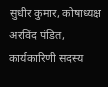सुधीर कुमार, कोषाध्यक्ष अरविंद पंडित, कार्यकारिणी सदस्य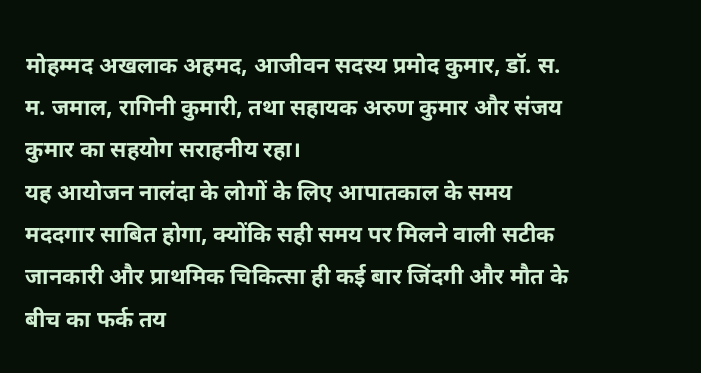मोहम्मद अखलाक अहमद, आजीवन सदस्य प्रमोद कुमार, डॉ. स. म. जमाल, रागिनी कुमारी, तथा सहायक अरुण कुमार और संजय कुमार का सहयोग सराहनीय रहा।
यह आयोजन नालंदा के लोगों के लिए आपातकाल के समय मददगार साबित होगा, क्योंकि सही समय पर मिलने वाली सटीक जानकारी और प्राथमिक चिकित्सा ही कई बार जिंदगी और मौत के बीच का फर्क तय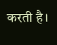करती है।